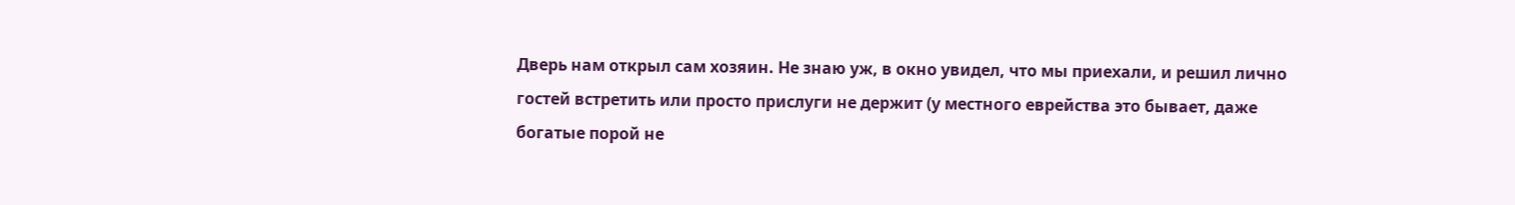Дверь нам открыл сам хозяин. Не знаю уж, в окно увидел, что мы приехали, и решил лично гостей встретить или просто прислуги не держит (у местного еврейства это бывает, даже богатые порой не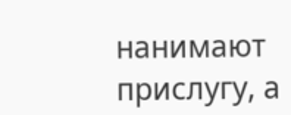нанимают прислугу, а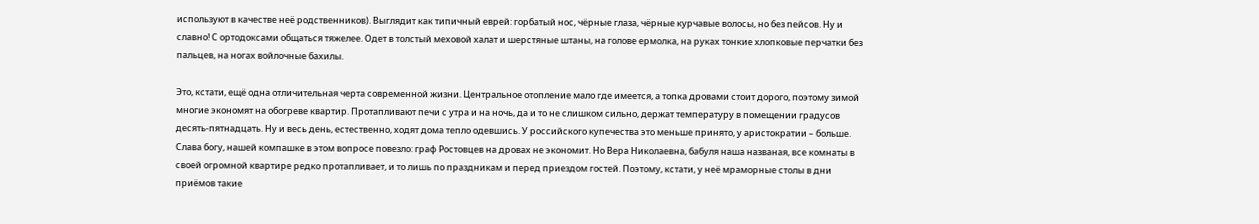используют в качестве неё родственников). Выглядит как типичный еврей: горбатый нос, чёрные глаза, чёрные курчавые волосы, но без пейсов. Ну и славно! С ортодоксами общаться тяжелее. Одет в толстый меховой халат и шерстяные штаны, на голове ермолка, на руках тонкие хлопковые перчатки без пальцев, на ногах войлочные бахилы.

Это, кстати, ещё одна отличительная черта современной жизни. Центральное отопление мало где имеется, а топка дровами стоит дорого, поэтому зимой многие экономят на обогреве квартир. Протапливают печи с утра и на ночь, да и то не слишком сильно, держат температуру в помещении градусов десять-пятнадцать. Ну и весь день, естественно, ходят дома тепло одевшись. У российского купечества это меньше принято, у аристократии – больше. Слава богу, нашей компашке в этом вопросе повезло: граф Ростовцев на дровах не экономит. Но Вера Николаевна, бабуля наша названая, все комнаты в своей огромной квартире редко протапливает, и то лишь по праздникам и перед приездом гостей. Поэтому, кстати, у неё мраморные столы в дни приёмов такие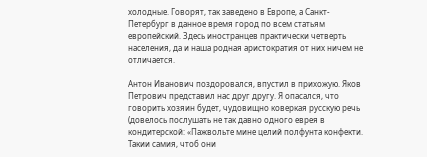холодные. Говорят, так заведено в Европе, а Санкт-Петербург в данное время город по всем статьям европейский. Здесь иностранцев практически четверть населения, да и наша родная аристократия от них ничем не отличается.

Антон Иванович поздоровался, впустил в прихожую. Яков Петрович представил нас друг другу. Я опасался, что говорить хозяин будет, чудовищно коверкая русскую речь (довелось послушать не так давно одного еврея в кондитерской: «Пажвольте мине целий полфунта конфекти. Такии самия, чтоб они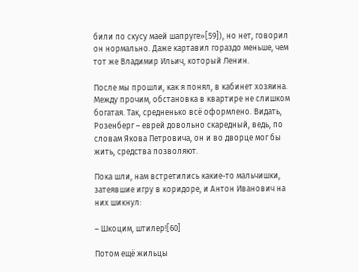били по скусу маей шапруге»[59]), но нет, говорил он нормально. Даже картавил гораздо меньше, чем тот же Владимир Ильич, который Ленин.

После мы прошли, как я понял, в кабинет хозяина. Между прочим, обстановка в квартире не слишком богатая. Так, средненько всё оформлено. Видать, Розенберг – еврей довольно скаредный, ведь, по словам Якова Петровича, он и во дворце мог бы жить, средства позволяют.

Пока шли, нам встретились какие-то мальчишки, затеявшие игру в коридоре, и Антон Иванович на них шикнул:

– Шкоцим, штилер![60]

Потом ещё жильцы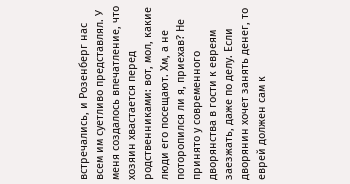встречались, и Розенберг нас всем им суетливо представлял. У меня создалось впечатление, что хозяин хвастается перед родственниками: вот, мол, какие люди его посещают. Хм, а не поторопился ли я, приехав? Не принято у современного дворянства в гости к евреям заезжать, даже по делу. Если дворянин хочет занять денег, то еврей должен сам к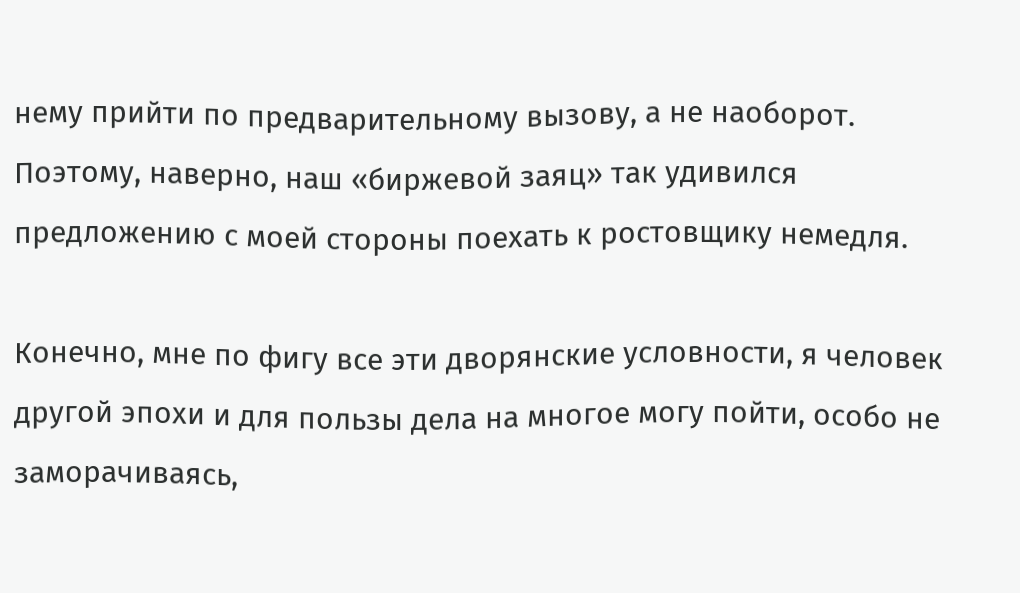нему прийти по предварительному вызову, а не наоборот. Поэтому, наверно, наш «биржевой заяц» так удивился предложению с моей стороны поехать к ростовщику немедля.

Конечно, мне по фигу все эти дворянские условности, я человек другой эпохи и для пользы дела на многое могу пойти, особо не заморачиваясь,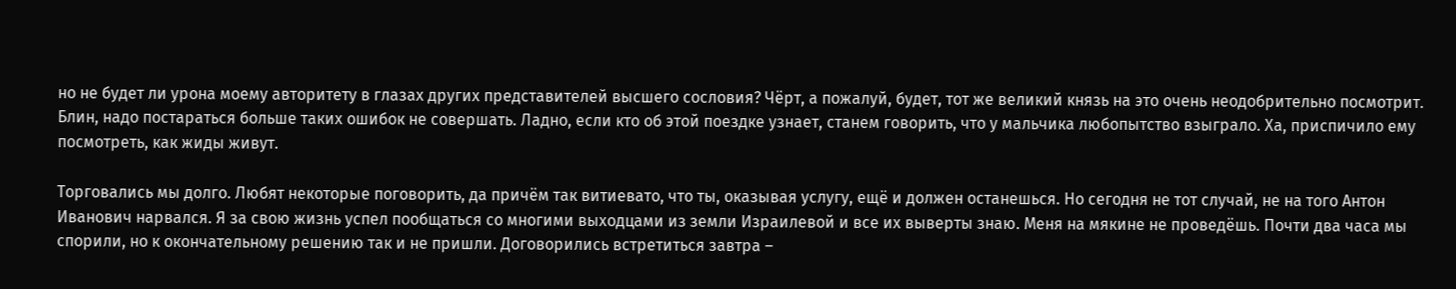но не будет ли урона моему авторитету в глазах других представителей высшего сословия? Чёрт, а пожалуй, будет, тот же великий князь на это очень неодобрительно посмотрит. Блин, надо постараться больше таких ошибок не совершать. Ладно, если кто об этой поездке узнает, станем говорить, что у мальчика любопытство взыграло. Ха, приспичило ему посмотреть, как жиды живут.

Торговались мы долго. Любят некоторые поговорить, да причём так витиевато, что ты, оказывая услугу, ещё и должен останешься. Но сегодня не тот случай, не на того Антон Иванович нарвался. Я за свою жизнь успел пообщаться со многими выходцами из земли Израилевой и все их выверты знаю. Меня на мякине не проведёшь. Почти два часа мы спорили, но к окончательному решению так и не пришли. Договорились встретиться завтра –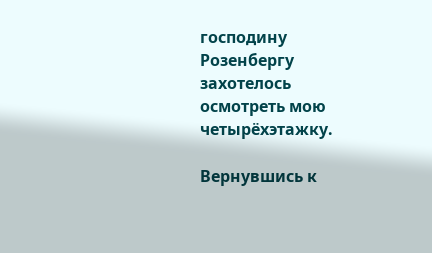господину Розенбергу захотелось осмотреть мою четырёхэтажку.

Вернувшись к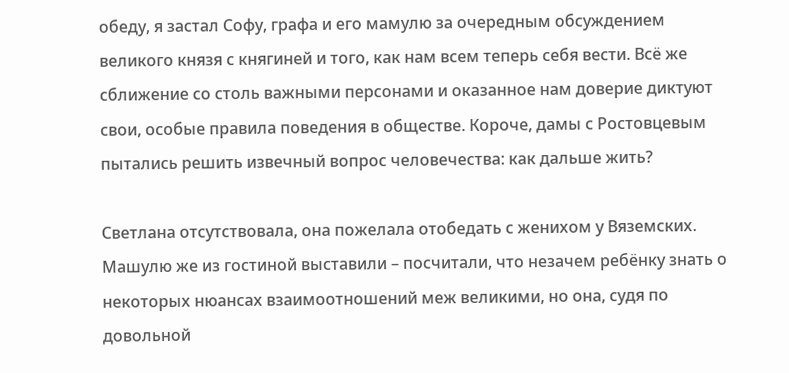обеду, я застал Софу, графа и его мамулю за очередным обсуждением великого князя с княгиней и того, как нам всем теперь себя вести. Всё же сближение со столь важными персонами и оказанное нам доверие диктуют свои, особые правила поведения в обществе. Короче, дамы с Ростовцевым пытались решить извечный вопрос человечества: как дальше жить?

Светлана отсутствовала, она пожелала отобедать с женихом у Вяземских. Машулю же из гостиной выставили – посчитали, что незачем ребёнку знать о некоторых нюансах взаимоотношений меж великими, но она, судя по довольной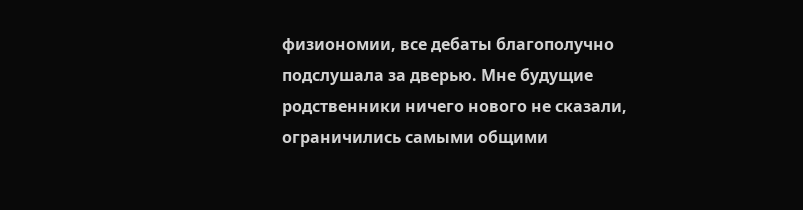физиономии, все дебаты благополучно подслушала за дверью. Мне будущие родственники ничего нового не сказали, ограничились самыми общими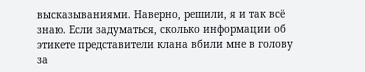высказываниями. Наверно, решили, я и так всё знаю. Если задуматься, сколько информации об этикете представители клана вбили мне в голову за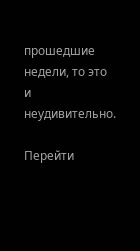прошедшие недели, то это и неудивительно.

Перейти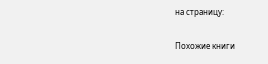на страницу:

Похожие книги